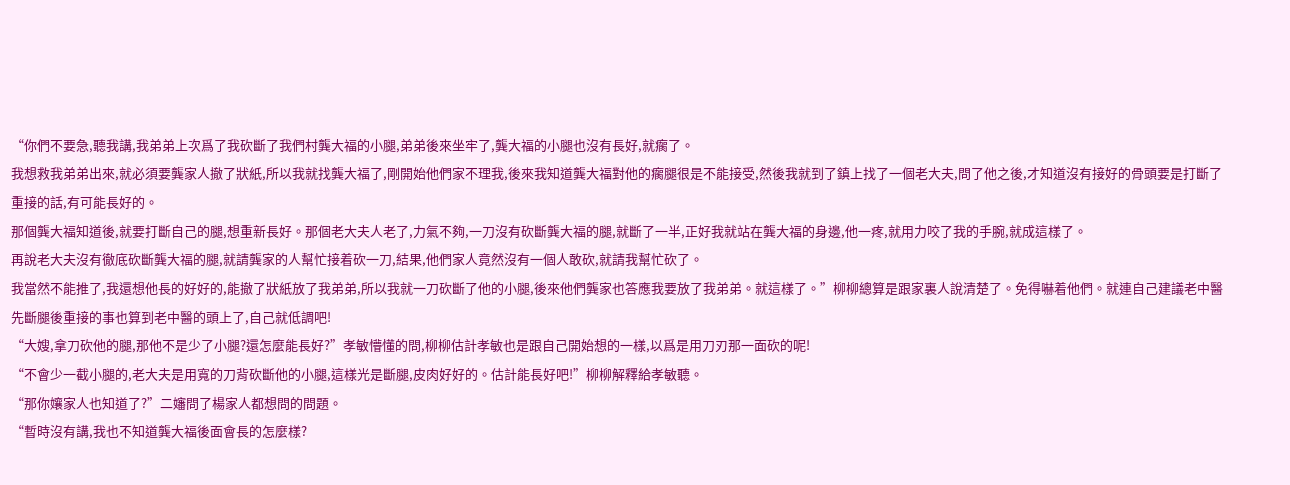“你們不要急,聽我講,我弟弟上次爲了我砍斷了我們村龔大福的小腿,弟弟後來坐牢了,龔大福的小腿也沒有長好,就瘸了。
我想救我弟弟出來,就必須要龔家人撤了狀紙,所以我就找龔大福了,剛開始他們家不理我,後來我知道龔大福對他的瘸腿很是不能接受,然後我就到了鎮上找了一個老大夫,問了他之後,才知道沒有接好的骨頭要是打斷了重接的話,有可能長好的。
那個龔大福知道後,就要打斷自己的腿,想重新長好。那個老大夫人老了,力氣不夠,一刀沒有砍斷龔大福的腿,就斷了一半,正好我就站在龔大福的身邊,他一疼,就用力咬了我的手腕,就成這樣了。
再說老大夫沒有徹底砍斷龔大福的腿,就請龔家的人幫忙接着砍一刀,結果,他們家人竟然沒有一個人敢砍,就請我幫忙砍了。
我當然不能推了,我還想他長的好好的,能撤了狀紙放了我弟弟,所以我就一刀砍斷了他的小腿,後來他們龔家也答應我要放了我弟弟。就這樣了。”柳柳總算是跟家裏人說清楚了。免得嚇着他們。就連自己建議老中醫先斷腿後重接的事也算到老中醫的頭上了,自己就低調吧!
“大嫂,拿刀砍他的腿,那他不是少了小腿?還怎麼能長好?”孝敏懵懂的問,柳柳估計孝敏也是跟自己開始想的一樣,以爲是用刀刃那一面砍的呢!
“不會少一截小腿的,老大夫是用寬的刀背砍斷他的小腿,這樣光是斷腿,皮肉好好的。估計能長好吧!”柳柳解釋給孝敏聽。
“那你孃家人也知道了?”二嬸問了楊家人都想問的問題。
“暫時沒有講,我也不知道龔大福後面會長的怎麼樣?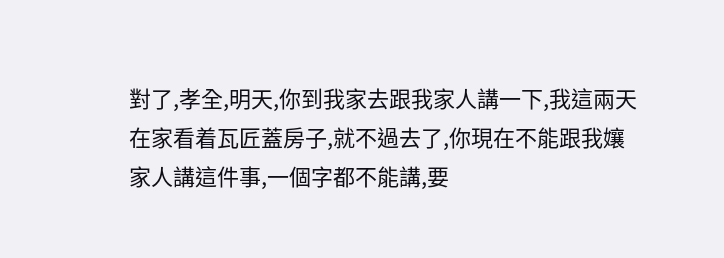對了,孝全,明天,你到我家去跟我家人講一下,我這兩天在家看着瓦匠蓋房子,就不過去了,你現在不能跟我孃家人講這件事,一個字都不能講,要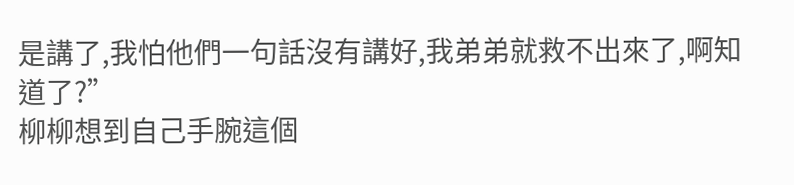是講了,我怕他們一句話沒有講好,我弟弟就救不出來了,啊知道了?”
柳柳想到自己手腕這個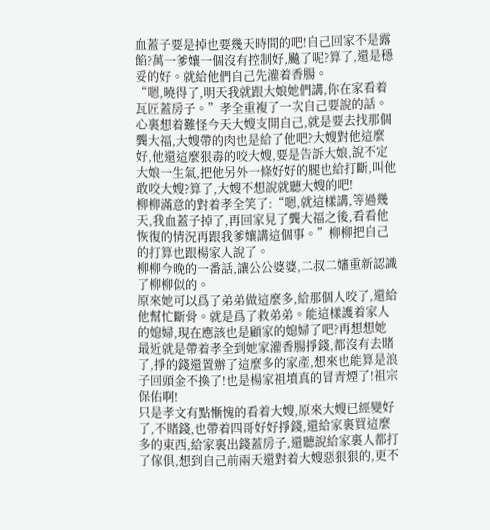血蓋子要是掉也要幾天時間的吧!自己回家不是露餡?萬一爹孃一個沒有控制好,飈了呢?算了,還是穩妥的好。就給他們自己先灌着香腸。
“嗯,曉得了,明天我就跟大娘她們講,你在家看着瓦匠蓋房子。”孝全重複了一次自己要說的話。心裏想着難怪今天大嫂支開自己,就是要去找那個龔大福,大嫂帶的肉也是給了他吧?大嫂對他這麼好,他還這麼狠毒的咬大嫂,要是告訴大娘,說不定大娘一生氣,把他另外一條好好的腿也給打斷,叫他敢咬大嫂?算了,大嫂不想說就聽大嫂的吧!
柳柳滿意的對着孝全笑了:“嗯,就這樣講,等過幾天,我血蓋子掉了,再回家見了龔大福之後,看看他恢復的情況再跟我爹孃講這個事。”柳柳把自己的打算也跟楊家人說了。
柳柳今晚的一番話,讓公公婆婆,二叔二嬸重新認識了柳柳似的。
原來她可以爲了弟弟做這麼多,給那個人咬了,還給他幫忙斷骨。就是爲了救弟弟。能這樣護着家人的媳婦,現在應該也是顧家的媳婦了吧?再想想她最近就是帶着孝全到她家灌香腸掙錢,都沒有去賭了,掙的錢還置辦了這麼多的家產,想來也能算是浪子回頭金不換了!也是楊家祖墳真的冒青煙了!祖宗保佑啊!
只是孝文有點慚愧的看着大嫂,原來大嫂已經變好了,不賭錢,也帶着四哥好好掙錢,還給家裏買這麼多的東西,給家裏出錢蓋房子,還聽說給家裏人都打了傢俱,想到自己前兩天還對着大嫂惡狠狠的,更不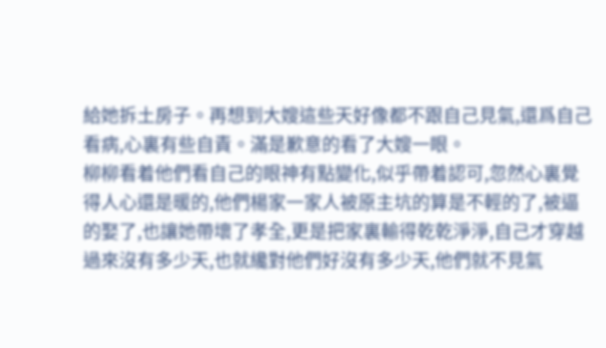給她拆土房子。再想到大嫂這些天好像都不跟自己見氣,還爲自己看病,心裏有些自責。滿是歉意的看了大嫂一眼。
柳柳看着他們看自己的眼神有點變化,似乎帶着認可,忽然心裏覺得人心還是暖的,他們楊家一家人被原主坑的算是不輕的了,被逼的娶了,也讓她帶壞了孝全,更是把家裏輸得乾乾淨淨,自己才穿越過來沒有多少天,也就纔對他們好沒有多少天,他們就不見氣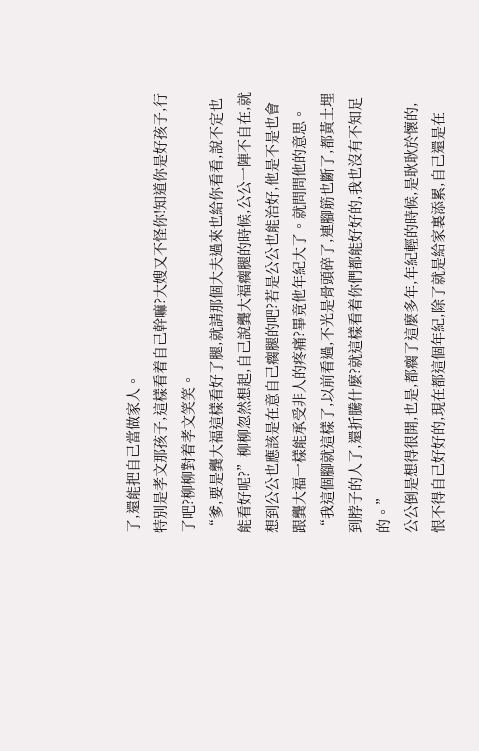了,還能把自己當做家人。
特別是孝文那孩子,這樣看着自己幹嘛?大嫂又不怪你!知道你是好孩子,行了吧?柳柳對着孝文笑笑。
“爹,要是龔大福這樣看好了腿,就請那個大夫過來也給你看看,說不定也能看好呢?”柳柳忽然想起,自己說龔大福瘸腿的時候,公公一陣不自在,就想到公公也應該是在意自己瘸腿的吧?若是公公也能治好,他是不是也會跟龔大福一樣能承受非人的疼痛?畢竟他年紀大了。就問問他的意思。
“我這個腳就這樣了,以前看過,不光是骨頭碎了,連腳筋也斷了,都黃土埋到脖子的人了,還折騰什麼?就這樣看着你們都能好好的,我也沒有不知足的。”
公公倒是想得很開,也是,都瘸了這麼多年,年紀輕的時候,是耿耿於懷的,恨不得自己好好的,現在都這個年紀,除了就是給家裏添累,自己還是在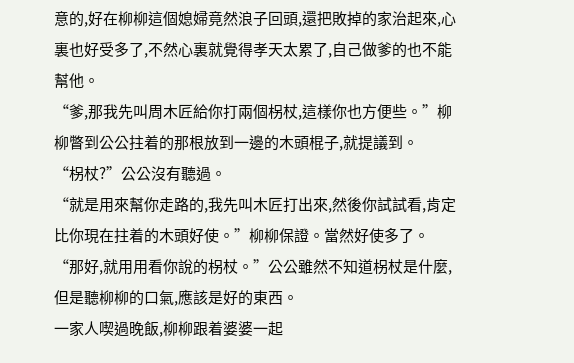意的,好在柳柳這個媳婦竟然浪子回頭,還把敗掉的家治起來,心裏也好受多了,不然心裏就覺得孝天太累了,自己做爹的也不能幫他。
“爹,那我先叫周木匠給你打兩個柺杖,這樣你也方便些。”柳柳瞥到公公拄着的那根放到一邊的木頭棍子,就提議到。
“柺杖?”公公沒有聽過。
“就是用來幫你走路的,我先叫木匠打出來,然後你試試看,肯定比你現在拄着的木頭好使。”柳柳保證。當然好使多了。
“那好,就用用看你說的柺杖。”公公雖然不知道柺杖是什麼,但是聽柳柳的口氣,應該是好的東西。
一家人喫過晚飯,柳柳跟着婆婆一起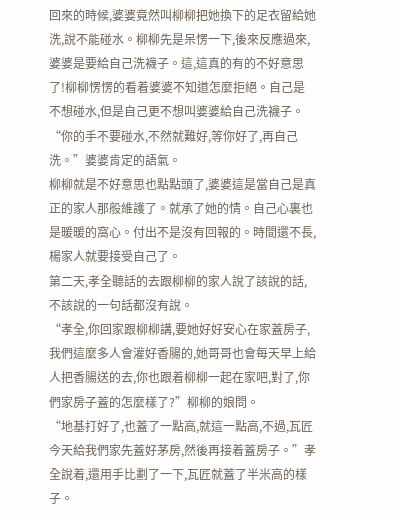回來的時候,婆婆竟然叫柳柳把她換下的足衣留給她洗,說不能碰水。柳柳先是呆愣一下,後來反應過來,婆婆是要給自己洗襪子。這,這真的有的不好意思了!柳柳愣愣的看着婆婆不知道怎麼拒絕。自己是不想碰水,但是自己更不想叫婆婆給自己洗襪子。
“你的手不要碰水,不然就難好,等你好了,再自己洗。”婆婆肯定的語氣。
柳柳就是不好意思也點點頭了,婆婆這是當自己是真正的家人那般維護了。就承了她的情。自己心裏也是暖暖的窩心。付出不是沒有回報的。時間還不長,楊家人就要接受自己了。
第二天,孝全聽話的去跟柳柳的家人說了該說的話,不該說的一句話都沒有說。
“孝全,你回家跟柳柳講,要她好好安心在家蓋房子,我們這麼多人會灌好香腸的,她哥哥也會每天早上給人把香腸送的去,你也跟着柳柳一起在家吧,對了,你們家房子蓋的怎麼樣了?”柳柳的娘問。
“地基打好了,也蓋了一點高,就這一點高,不過,瓦匠今天給我們家先蓋好茅房,然後再接着蓋房子。”孝全說着,還用手比劃了一下,瓦匠就蓋了半米高的樣子。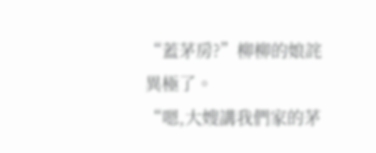“蓋茅房?”柳柳的娘詫異極了。
“嗯,大嫂講我們家的茅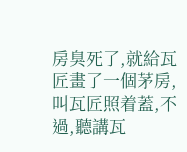房臭死了,就給瓦匠畫了一個茅房,叫瓦匠照着蓋,不過,聽講瓦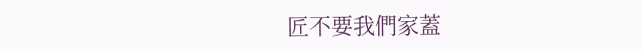匠不要我們家蓋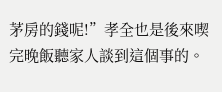茅房的錢呢!”孝全也是後來喫完晚飯聽家人談到這個事的。